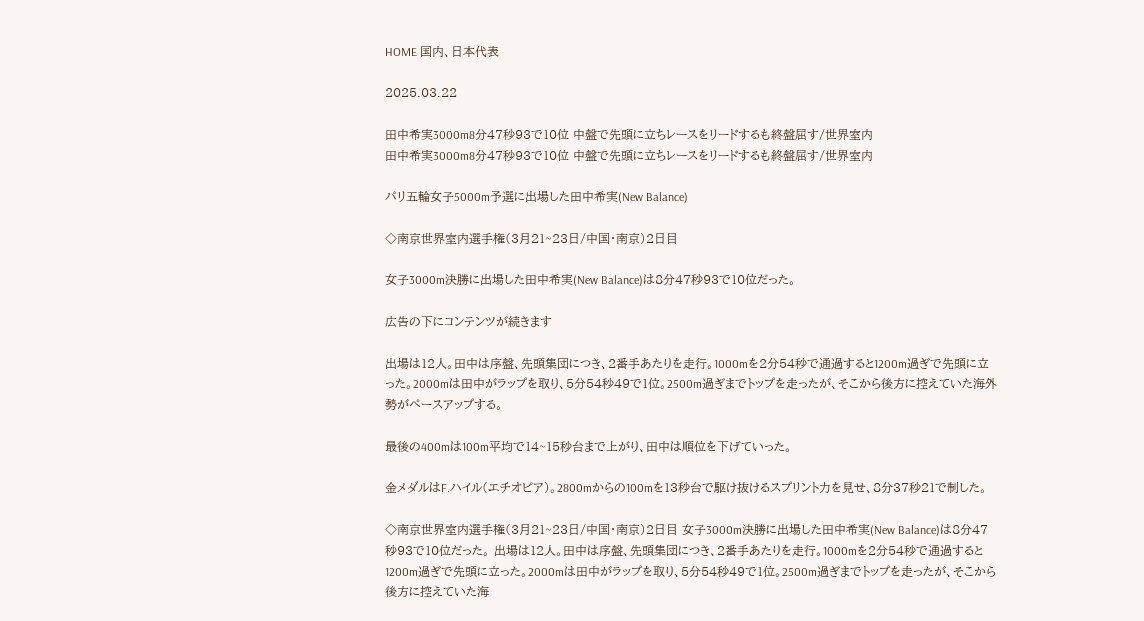HOME 国内、日本代表

2025.03.22

田中希実3000m8分47秒93で10位 中盤で先頭に立ちレースをリードするも終盤屈す/世界室内
田中希実3000m8分47秒93で10位 中盤で先頭に立ちレースをリードするも終盤屈す/世界室内

パリ五輪女子5000m予選に出場した田中希実(New Balance)

◇南京世界室内選手権(3月21~23日/中国・南京)2日目

女子3000m決勝に出場した田中希実(New Balance)は8分47秒93で10位だった。

広告の下にコンテンツが続きます

出場は12人。田中は序盤、先頭集団につき、2番手あたりを走行。1000mを2分54秒で通過すると1200m過ぎで先頭に立った。2000mは田中がラップを取り、5分54秒49で1位。2500m過ぎまでトップを走ったが、そこから後方に控えていた海外勢がペースアップする。

最後の400mは100m平均で14~15秒台まで上がり、田中は順位を下げていった。

金メダルはF.ハイル(エチオピア)。2800mからの100mを13秒台で駆け抜けるスプリント力を見せ、8分37秒21で制した。

◇南京世界室内選手権(3月21~23日/中国・南京)2日目 女子3000m決勝に出場した田中希実(New Balance)は8分47秒93で10位だった。 出場は12人。田中は序盤、先頭集団につき、2番手あたりを走行。1000mを2分54秒で通過すると1200m過ぎで先頭に立った。2000mは田中がラップを取り、5分54秒49で1位。2500m過ぎまでトップを走ったが、そこから後方に控えていた海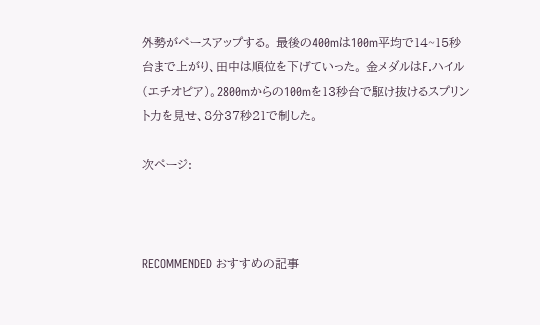外勢がペースアップする。 最後の400mは100m平均で14~15秒台まで上がり、田中は順位を下げていった。 金メダルはF.ハイル(エチオピア)。2800mからの100mを13秒台で駆け抜けるスプリント力を見せ、8分37秒21で制した。

次ページ:



RECOMMENDED おすすめの記事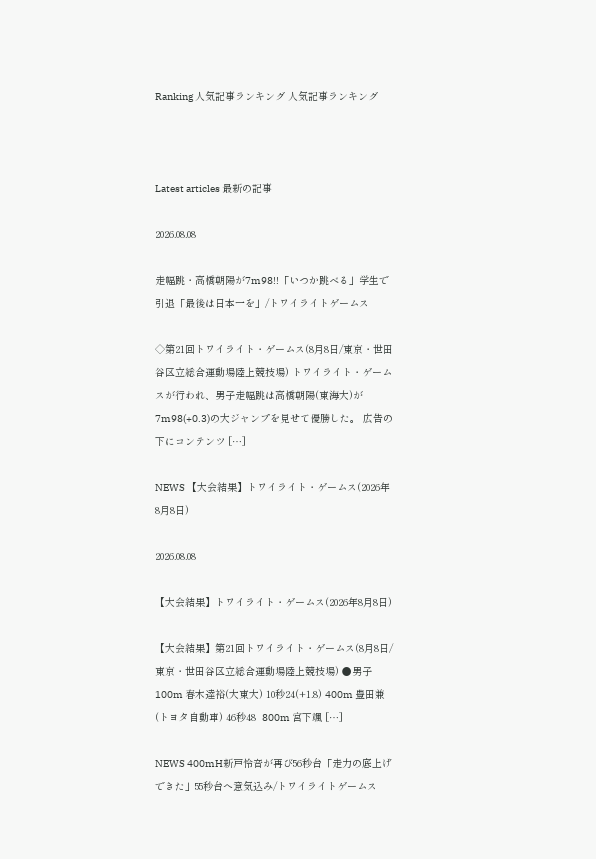Ranking 人気記事ランキング 人気記事ランキング



Latest articles 最新の記事

2026.08.08

走幅跳・高橋朝陽が7m98!!「いつか跳べる」学生で引退「最後は日本一を」/トワイライトゲームス

◇第21回トワイライト・ゲームス(8月8日/東京・世田谷区立総合運動場陸上競技場) トワイライト・ゲームスが行われ、男子走幅跳は高橋朝陽(東海大)が7m98(+0.3)の大ジャンプを見せて優勝した。 広告の下にコンテンツ […]

NEWS 【大会結果】トワイライト・ゲームス(2026年8月8日)

2026.08.08

【大会結果】トワイライト・ゲームス(2026年8月8日)

【大会結果】第21回トワイライト・ゲームス(8月8日/東京・世田谷区立総合運動場陸上競技場) ●男子 100m 春木達裕(大東大) 10秒24(+1.8) 400m 豊田兼(トヨタ自動車) 46秒48  800m 宮下颯 […]

NEWS 400mH新戸怜音が再び56秒台「走力の底上げできた」55秒台へ意気込み/トワイライトゲームス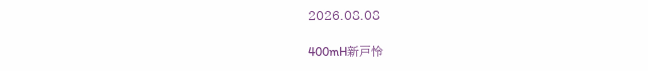2026.08.08

400mH新戸怜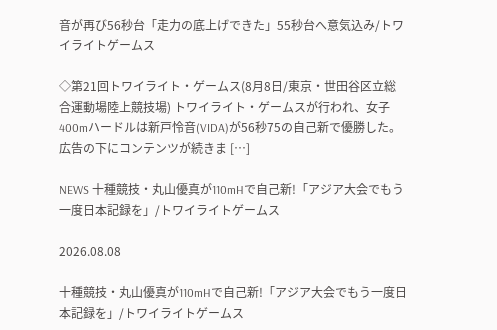音が再び56秒台「走力の底上げできた」55秒台へ意気込み/トワイライトゲームス

◇第21回トワイライト・ゲームス(8月8日/東京・世田谷区立総合運動場陸上競技場) トワイライト・ゲームスが行われ、女子400mハードルは新戸怜音(VIDA)が56秒75の自己新で優勝した。 広告の下にコンテンツが続きま […]

NEWS 十種競技・丸山優真が110mHで自己新!「アジア大会でもう一度日本記録を」/トワイライトゲームス

2026.08.08

十種競技・丸山優真が110mHで自己新!「アジア大会でもう一度日本記録を」/トワイライトゲームス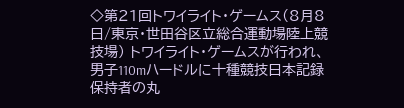◇第21回トワイライト・ゲームス(8月8日/東京・世田谷区立総合運動場陸上競技場) トワイライト・ゲームスが行われ、男子110mハードルに十種競技日本記録保持者の丸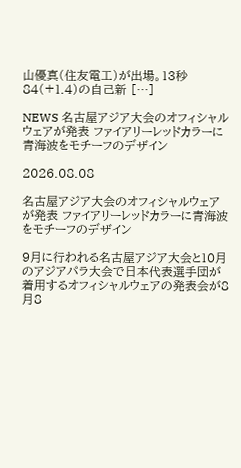山優真(住友電工)が出場。13秒84(+1.4)の自己新 […]

NEWS 名古屋アジア大会のオフィシャルウェアが発表 ファイアリーレッドカラーに青海波をモチーフのデザイン

2026.08.08

名古屋アジア大会のオフィシャルウェアが発表 ファイアリーレッドカラーに青海波をモチーフのデザイン

9月に行われる名古屋アジア大会と10月のアジアパラ大会で日本代表選手団が着用するオフィシャルウェアの発表会が8月8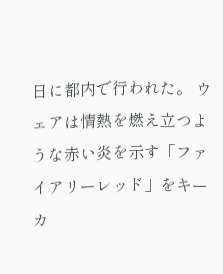日に都内で行われた。 ウェアは情熱を燃え立つような赤い炎を示す「ファイアリーレッド」をキーカ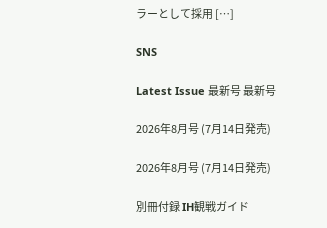ラーとして採用 […]

SNS

Latest Issue 最新号 最新号

2026年8月号 (7月14日発売)

2026年8月号 (7月14日発売)

別冊付録 IH観戦ガイド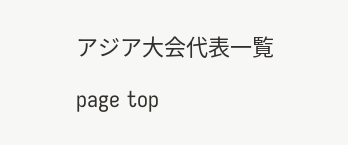アジア大会代表一覧

page top